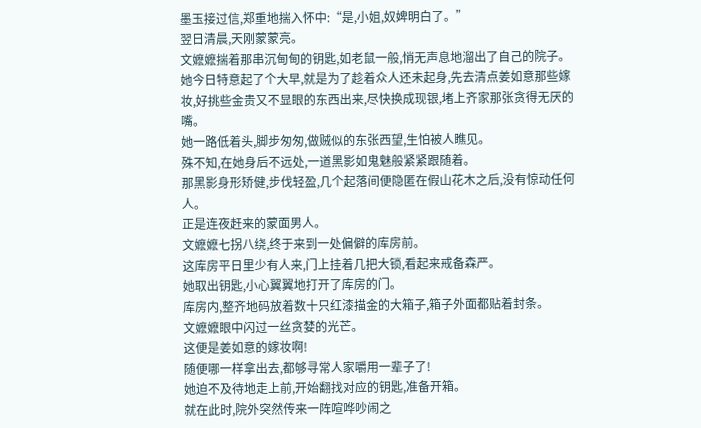墨玉接过信,郑重地揣入怀中:“是,小姐,奴婢明白了。”
翌日清晨,天刚蒙蒙亮。
文嬷嬷揣着那串沉甸甸的钥匙,如老鼠一般,悄无声息地溜出了自己的院子。
她今日特意起了个大早,就是为了趁着众人还未起身,先去清点姜如意那些嫁妆,好挑些金贵又不显眼的东西出来,尽快换成现银,堵上齐家那张贪得无厌的嘴。
她一路低着头,脚步匆匆,做贼似的东张西望,生怕被人瞧见。
殊不知,在她身后不远处,一道黑影如鬼魅般紧紧跟随着。
那黑影身形矫健,步伐轻盈,几个起落间便隐匿在假山花木之后,没有惊动任何人。
正是连夜赶来的蒙面男人。
文嬷嬷七拐八绕,终于来到一处偏僻的库房前。
这库房平日里少有人来,门上挂着几把大锁,看起来戒备森严。
她取出钥匙,小心翼翼地打开了库房的门。
库房内,整齐地码放着数十只红漆描金的大箱子,箱子外面都贴着封条。
文嬷嬷眼中闪过一丝贪婪的光芒。
这便是姜如意的嫁妆啊!
随便哪一样拿出去,都够寻常人家嚼用一辈子了!
她迫不及待地走上前,开始翻找对应的钥匙,准备开箱。
就在此时,院外突然传来一阵喧哗吵闹之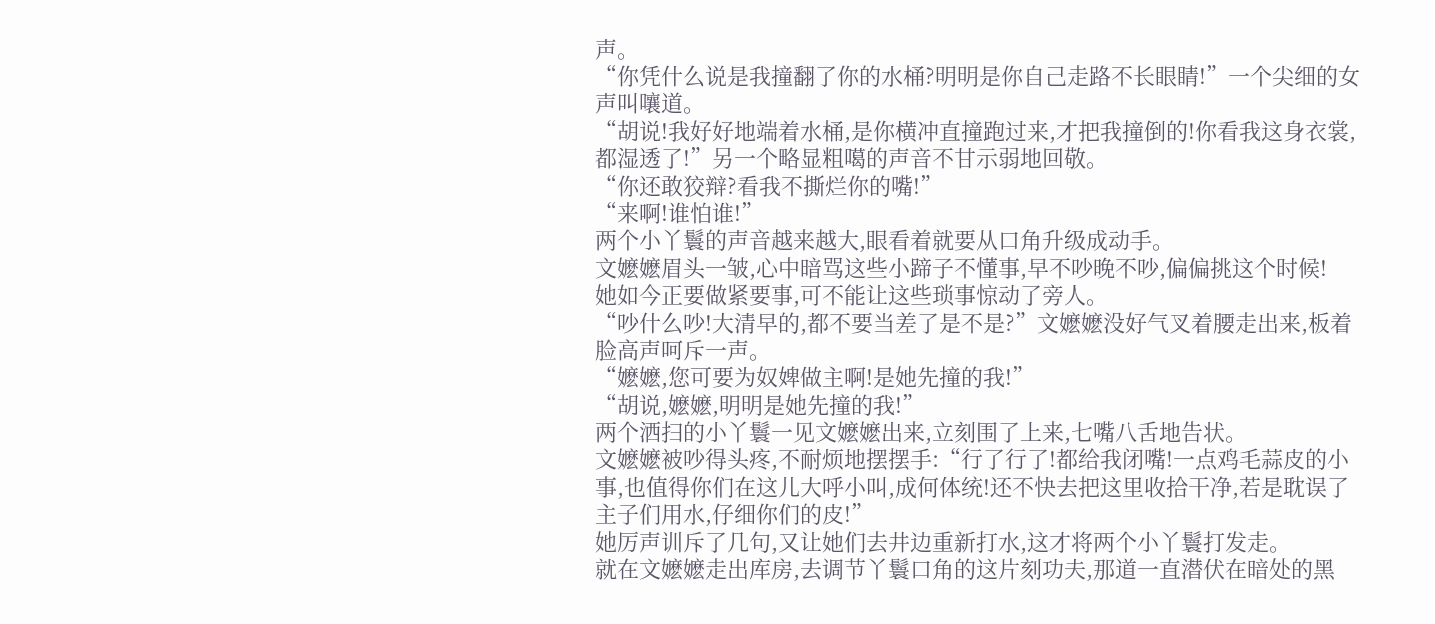声。
“你凭什么说是我撞翻了你的水桶?明明是你自己走路不长眼睛!”一个尖细的女声叫嚷道。
“胡说!我好好地端着水桶,是你横冲直撞跑过来,才把我撞倒的!你看我这身衣裳,都湿透了!”另一个略显粗噶的声音不甘示弱地回敬。
“你还敢狡辩?看我不撕烂你的嘴!”
“来啊!谁怕谁!”
两个小丫鬟的声音越来越大,眼看着就要从口角升级成动手。
文嬷嬷眉头一皱,心中暗骂这些小蹄子不懂事,早不吵晚不吵,偏偏挑这个时候!
她如今正要做紧要事,可不能让这些琐事惊动了旁人。
“吵什么吵!大清早的,都不要当差了是不是?”文嬷嬷没好气叉着腰走出来,板着脸高声呵斥一声。
“嬷嬷,您可要为奴婢做主啊!是她先撞的我!”
“胡说,嬷嬷,明明是她先撞的我!”
两个洒扫的小丫鬟一见文嬷嬷出来,立刻围了上来,七嘴八舌地告状。
文嬷嬷被吵得头疼,不耐烦地摆摆手:“行了行了!都给我闭嘴!一点鸡毛蒜皮的小事,也值得你们在这儿大呼小叫,成何体统!还不快去把这里收拾干净,若是耽误了主子们用水,仔细你们的皮!”
她厉声训斥了几句,又让她们去井边重新打水,这才将两个小丫鬟打发走。
就在文嬷嬷走出库房,去调节丫鬟口角的这片刻功夫,那道一直潜伏在暗处的黑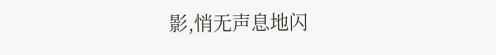影,悄无声息地闪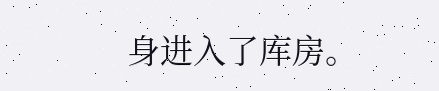身进入了库房。